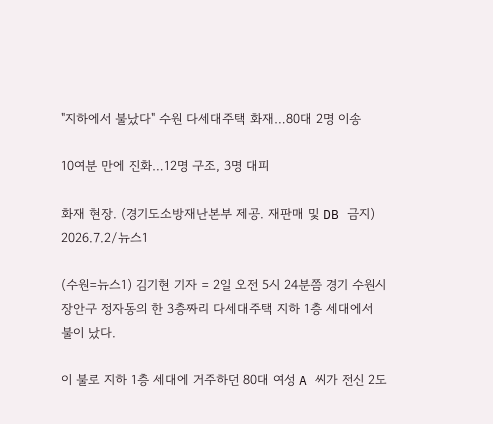"지하에서 불났다" 수원 다세대주택 화재…80대 2명 이송

10여분 만에 진화…12명 구조, 3명 대피

화재 현장. (경기도소방재난본부 제공. 재판매 및 DB 금지) 2026.7.2/뉴스1

(수원=뉴스1) 김기현 기자 = 2일 오전 5시 24분쯤 경기 수원시 장안구 정자동의 한 3층짜리 다세대주택 지하 1층 세대에서 불이 났다.

이 불로 지하 1층 세대에 거주하던 80대 여성 A 씨가 전신 2도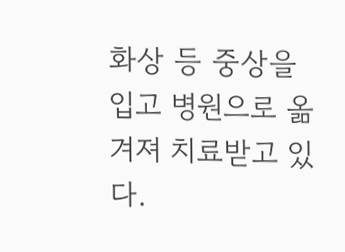화상 등 중상을 입고 병원으로 옮겨져 치료받고 있다.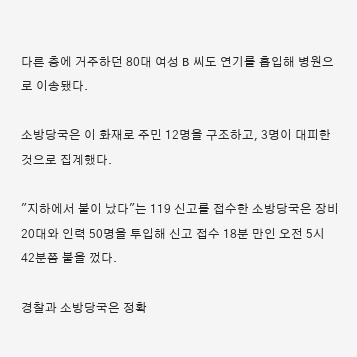다른 층에 거주하던 80대 여성 B 씨도 연기를 흡입해 병원으로 이송됐다.

소방당국은 이 화재로 주민 12명을 구조하고, 3명이 대피한 것으로 집계했다.

"지하에서 불이 났다"는 119 신고를 접수한 소방당국은 장비 20대와 인력 50명을 투입해 신고 접수 18분 만인 오전 5시 42분쯤 불을 껐다.

경찰과 소방당국은 정확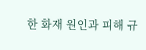한 화재 원인과 피해 규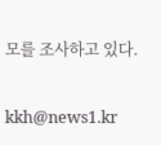모를 조사하고 있다.

kkh@news1.kr